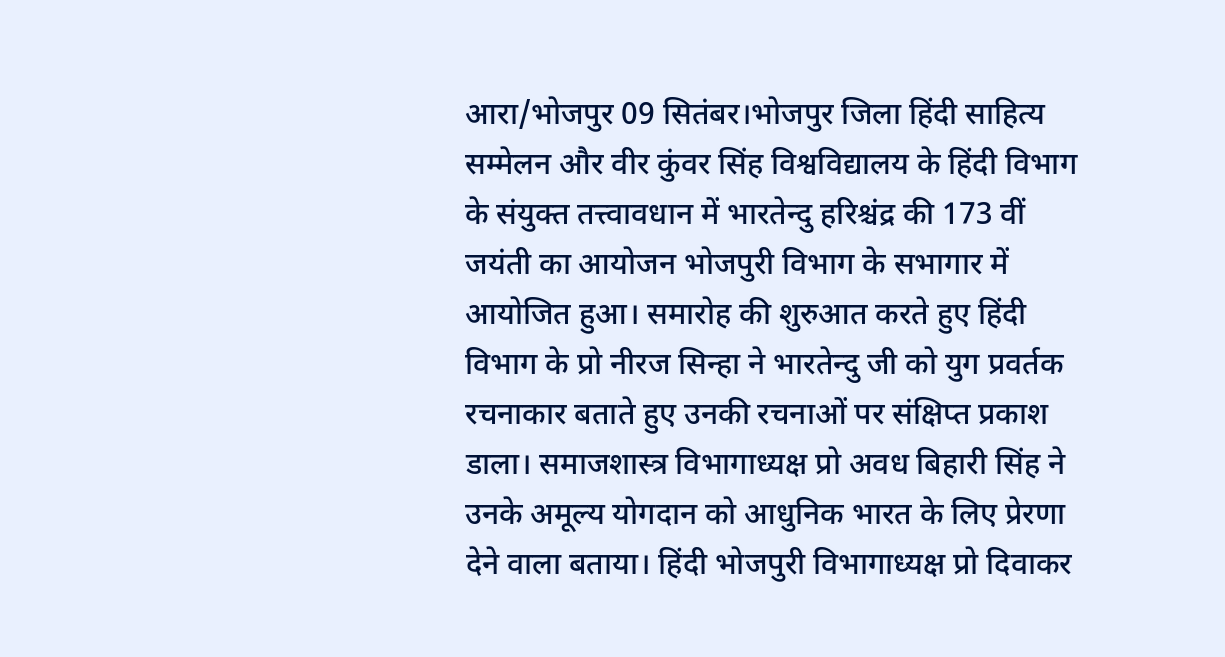आरा/भोजपुर 09 सितंबर।भोजपुर जिला हिंदी साहित्य सम्मेलन और वीर कुंवर सिंह विश्वविद्यालय के हिंदी विभाग के संयुक्त तत्त्वावधान में भारतेन्दु हरिश्चंद्र की 173 वीं जयंती का आयोजन भोजपुरी विभाग के सभागार में आयोजित हुआ। समारोह की शुरुआत करते हुए हिंदी विभाग के प्रो नीरज सिन्हा ने भारतेन्दु जी को युग प्रवर्तक रचनाकार बताते हुए उनकी रचनाओं पर संक्षिप्त प्रकाश डाला। समाजशास्त्र विभागाध्यक्ष प्रो अवध बिहारी सिंह ने उनके अमूल्य योगदान को आधुनिक भारत के लिए प्रेरणा देने वाला बताया। हिंदी भोजपुरी विभागाध्यक्ष प्रो दिवाकर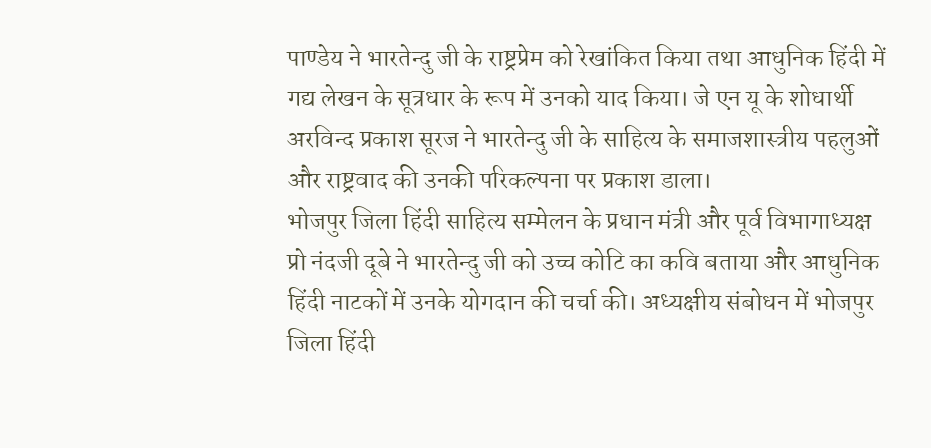पाण्डेय ने भारतेन्दु जी के राष्ट्रप्रेम को रेखांकित किया तथा आधुनिक हिंदी में गद्य लेखन के सूत्रधार के रूप में उनको याद किया। जे एन यू के शोधार्थी अरविन्द प्रकाश सूरज ने भारतेन्दु जी के साहित्य के समाजशास्त्रीय पहलुओं और राष्ट्रवाद की उनकी परिकल्पना पर प्रकाश डाला।
भोजपुर जिला हिंदी साहित्य सम्मेलन के प्रधान मंत्री और पूर्व विभागाध्यक्ष प्रो नंदजी दूबे ने भारतेन्दु जी को उच्च कोटि का कवि बताया और आधुनिक हिंदी नाटकों में उनके योगदान की चर्चा की। अध्यक्षीय संबोधन में भोजपुर जिला हिंदी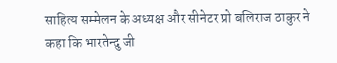साहित्य सम्मेलन के अध्यक्ष और सीनेटर प्रो बलिराज ठाकुर ने कहा कि भारतेन्दु जी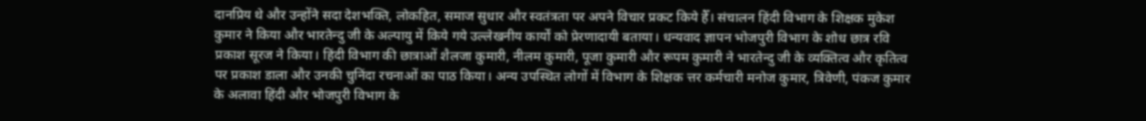दानप्रिय थे और उन्होंने सदा देशभक्ति, लोकहित, समाज सुधार और स्वतंत्रता पर अपने विचार प्रकट किये हैँ। संचालन हिंदी विभाग के शिक्षक मुकेश कुमार ने किया और भारतेन्दु जी के अल्पायु में किये गये उल्लेखनीय कार्यों को प्रेरणादायी बताया। धन्यवाद ज्ञापन भोजपुरी विभाग के शोध छात्र रवि प्रकाश सूरज ने किया। हिंदी विभाग की छात्राओं शैलजा कुमारी, नीलम कुमारी, पूजा कुमारी और रूपम कुमारी ने भारतेन्दु जी के व्यक्तित्व और कृतित्व पर प्रकाश डाला और उनकी चुनिंदा रचनाओं का पाठ किया। अन्य उपस्थित लोगों में विभाग के शिक्षक त्तर कर्मचारी मनोज कुमार, त्रिवेणी, पंकज कुमार के अलावा हिंदी और भोजपुरी विभाग के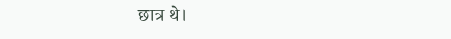छात्र थे।